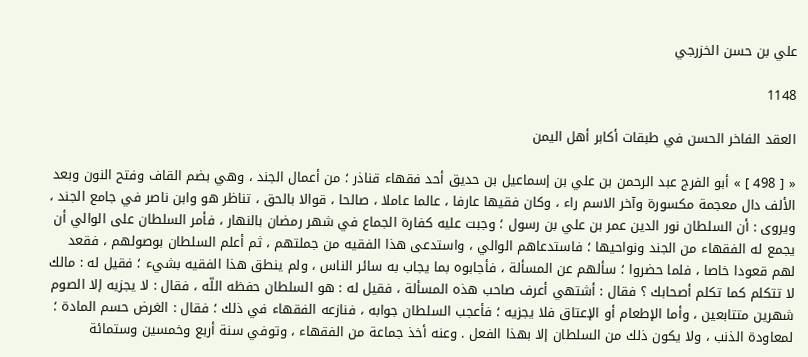علي بن حسن الخزرجي

1148

العقد الفاخر الحسن في طبقات أكابر أهل اليمن

« [ 498 ] » أبو الفرج عبد الرحمن بن علي بن إسماعيل بن حديق أحد فقهاء قناذر ؛ من أعمال الجند ، وهي بضم القاف وفتح النون وبعد الألف دال معجمة مكسورة وآخر الاسم راء ، وكان فقيها عارفا ، عالما عاملا ، صالحا ، قوالا بالحق ، تناظر هو وابن ناصر في جامع الجند ، ويروى : أن السلطان نور الدين عمر بن علي بن رسول ؛ وجبت عليه كفارة الجماع في شهر رمضان بالنهار ، فأمر السلطان على الوالي أن يجمع له الفقهاء من الجند ونواحيها ؛ فاستدعاهم الوالي ، واستدعى هذا الفقيه من جملتهم ، ثم أعلم السلطان بوصولهم ، فقعد لهم قعودا خاصا ، فلما حضروا ؛ سألهم عن المسألة ، فأجابوه بما يجاب به سائر الناس ، ولم ينطق هذا الفقيه بشيء ؛ فقيل له : مالك لا تتكلم كما تكلم أصحابك ؟ فقال : أشتهي أعرف صاحب هذه المسألة ، فقيل له : هو السلطان حفظه اللّه ، فقال : لا يجزيه إلا الصوم شهرين متتابعين ، وأما الإطعام أو الإعتاق فلا يجزيه ؛ فأعجب السلطان جوابه ، فنازعه الفقهاء في ذلك ؛ فقال : الغرض حسم المادة ؛ لمعاودة الذنب ، ولا يكون ذلك من السلطان إلا بهذا الفعل . وعنه أخذ جماعة من الفقهاء ، وتوفي سنة أربع وخمسين وستمائة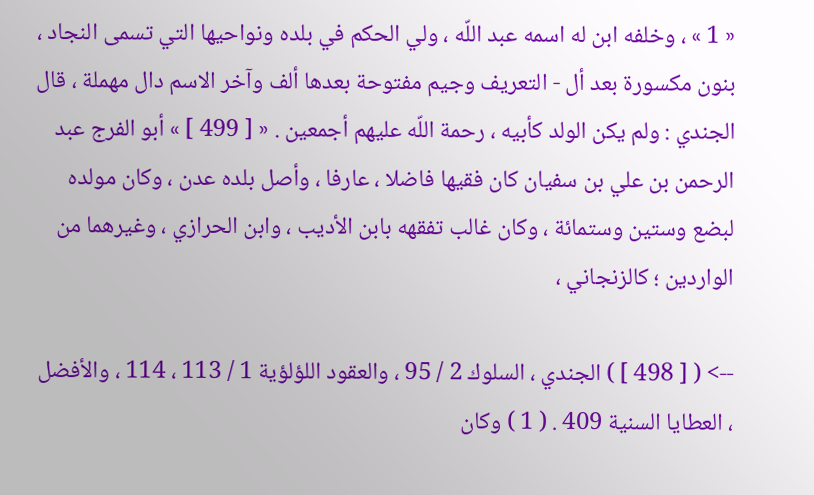« 1 » ، وخلفه ابن له اسمه عبد اللّه ، ولي الحكم في بلده ونواحيها التي تسمى النجاد ، بنون مكسورة بعد أل - التعريف وجيم مفتوحة بعدها ألف وآخر الاسم دال مهملة ، قال الجندي : ولم يكن الولد كأبيه ، رحمة اللّه عليهم أجمعين . « [ 499 ] » أبو الفرج عبد الرحمن بن علي بن سفيان كان فقيها فاضلا ، عارفا ، وأصل بلده عدن ، وكان مولده لبضع وستين وستمائة ، وكان غالب تفقهه بابن الأديب ، وابن الحرازي ، وغيرهما من الواردين ؛ كالزنجاني ،

--> ( [ 498 ] ) الجندي ، السلوك 2 / 95 ، والعقود اللؤلؤية 1 / 113 ، 114 ، والأفضل ، العطايا السنية 409 . ( 1 ) وكان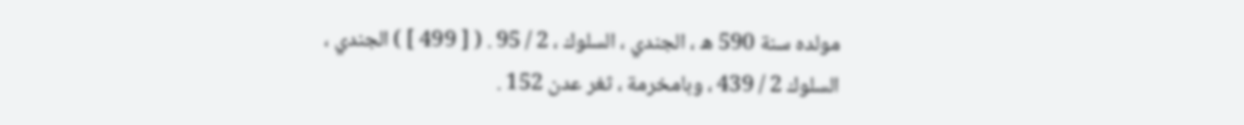مولده سنة 590 ه ، الجندي ، السلوك ، 2 / 95 . ( [ 499 ] ) الجندي ، السلوك 2 / 439 ، وبامخرمة ، ثغر عدن 152 .